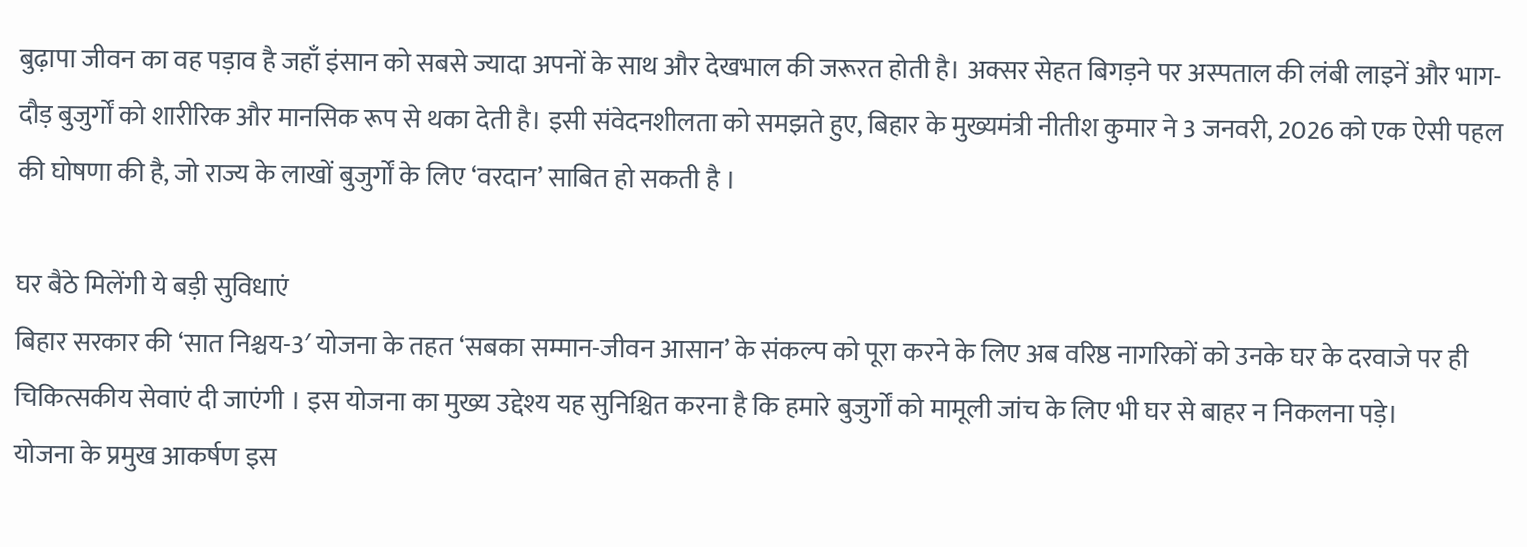बुढ़ापा जीवन का वह पड़ाव है जहाँ इंसान को सबसे ज्यादा अपनों के साथ और देखभाल की जरूरत होती है। अक्सर सेहत बिगड़ने पर अस्पताल की लंबी लाइनें और भाग-दौड़ बुजुर्गों को शारीरिक और मानसिक रूप से थका देती है। इसी संवेदनशीलता को समझते हुए, बिहार के मुख्यमंत्री नीतीश कुमार ने 3 जनवरी, 2026 को एक ऐसी पहल की घोषणा की है, जो राज्य के लाखों बुजुर्गों के लिए ‘वरदान’ साबित हो सकती है ।

घर बैठे मिलेंगी ये बड़ी सुविधाएं
बिहार सरकार की ‘सात निश्चय-3′ योजना के तहत ‘सबका सम्मान-जीवन आसान’ के संकल्प को पूरा करने के लिए अब वरिष्ठ नागरिकों को उनके घर के दरवाजे पर ही चिकित्सकीय सेवाएं दी जाएंगी । इस योजना का मुख्य उद्देश्य यह सुनिश्चित करना है कि हमारे बुजुर्गों को मामूली जांच के लिए भी घर से बाहर न निकलना पड़े।
योजना के प्रमुख आकर्षण इस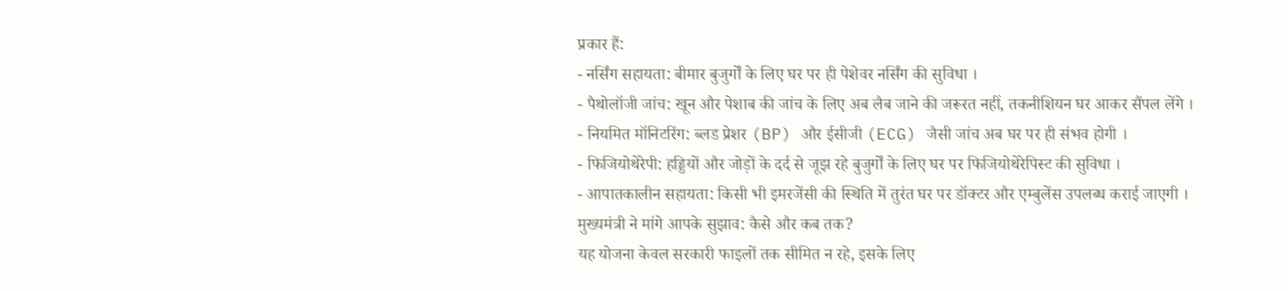प्रकार हैं:
- नर्सिंग सहायता: बीमार बुजुर्गों के लिए घर पर ही पेशेवर नर्सिंग की सुविधा ।
- पैथोलॉजी जांच: खून और पेशाब की जांच के लिए अब लैब जाने की जरूरत नहीं, तकनीशियन घर आकर सैंपल लेंगे ।
- नियमित मॉनिटरिंग: ब्लड प्रेशर (BP) और ईसीजी (ECG) जैसी जांच अब घर पर ही संभव होगी ।
- फिजियोथेरेपी: हड्डियों और जोड़ों के दर्द से जूझ रहे बुजुर्गों के लिए घर पर फिजियोथेरेपिस्ट की सुविधा ।
- आपातकालीन सहायता: किसी भी इमरजेंसी की स्थिति में तुरंत घर पर डॉक्टर और एम्बुलेंस उपलब्ध कराई जाएगी ।
मुख्यमंत्री ने मांगे आपके सुझाव: कैसे और कब तक?
यह योजना केवल सरकारी फाइलों तक सीमित न रहे, इसके लिए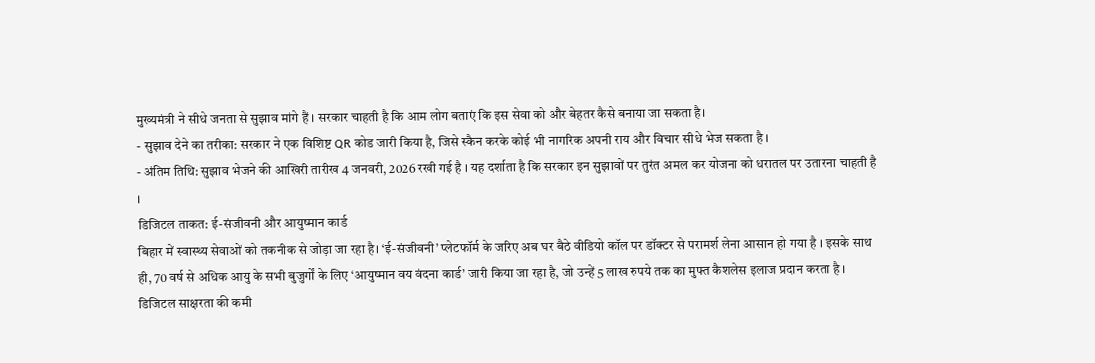मुख्यमंत्री ने सीधे जनता से सुझाव मांगे हैं । सरकार चाहती है कि आम लोग बताएं कि इस सेवा को और बेहतर कैसे बनाया जा सकता है।
- सुझाव देने का तरीका: सरकार ने एक विशिष्ट QR कोड जारी किया है, जिसे स्कैन करके कोई भी नागरिक अपनी राय और विचार सीधे भेज सकता है ।
- अंतिम तिथि: सुझाव भेजने की आखिरी तारीख 4 जनवरी, 2026 रखी गई है । यह दर्शाता है कि सरकार इन सुझावों पर तुरंत अमल कर योजना को धरातल पर उतारना चाहती है ।
डिजिटल ताकत: ई-संजीवनी और आयुष्मान कार्ड
बिहार में स्वास्थ्य सेवाओं को तकनीक से जोड़ा जा रहा है। ‘ई-संजीवनी’ प्लेटफॉर्म के जरिए अब घर बैठे वीडियो कॉल पर डॉक्टर से परामर्श लेना आसान हो गया है । इसके साथ ही, 70 वर्ष से अधिक आयु के सभी बुजुर्गों के लिए ‘आयुष्मान वय वंदना कार्ड’ जारी किया जा रहा है, जो उन्हें 5 लाख रुपये तक का मुफ्त कैशलेस इलाज प्रदान करता है ।
डिजिटल साक्षरता की कमी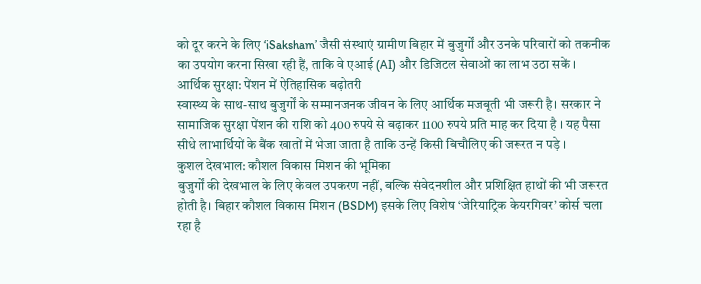को दूर करने के लिए ‘iSaksham’ जैसी संस्थाएं ग्रामीण बिहार में बुजुर्गों और उनके परिवारों को तकनीक का उपयोग करना सिखा रही हैं, ताकि वे एआई (AI) और डिजिटल सेवाओं का लाभ उठा सकें ।
आर्थिक सुरक्षा: पेंशन में ऐतिहासिक बढ़ोतरी
स्वास्थ्य के साथ-साथ बुजुर्गों के सम्मानजनक जीवन के लिए आर्थिक मजबूती भी जरूरी है। सरकार ने सामाजिक सुरक्षा पेंशन की राशि को 400 रुपये से बढ़ाकर 1100 रुपये प्रति माह कर दिया है । यह पैसा सीधे लाभार्थियों के बैंक खातों में भेजा जाता है ताकि उन्हें किसी बिचौलिए की जरूरत न पड़े ।
कुशल देखभाल: कौशल विकास मिशन की भूमिका
बुजुर्गों की देखभाल के लिए केवल उपकरण नहीं, बल्कि संवेदनशील और प्रशिक्षित हाथों की भी जरूरत होती है। बिहार कौशल विकास मिशन (BSDM) इसके लिए विशेष ‘जेरियाट्रिक केयरगिवर’ कोर्स चला रहा है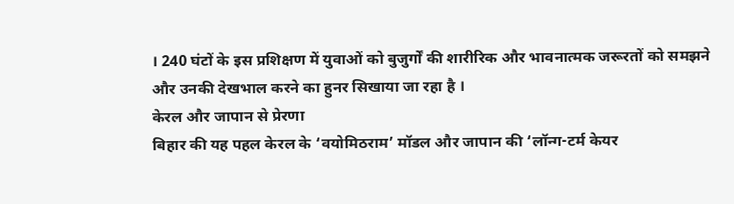। 240 घंटों के इस प्रशिक्षण में युवाओं को बुजुर्गों की शारीरिक और भावनात्मक जरूरतों को समझने और उनकी देखभाल करने का हुनर सिखाया जा रहा है ।
केरल और जापान से प्रेरणा
बिहार की यह पहल केरल के ‘वयोमिठराम’ मॉडल और जापान की ‘लॉन्ग-टर्म केयर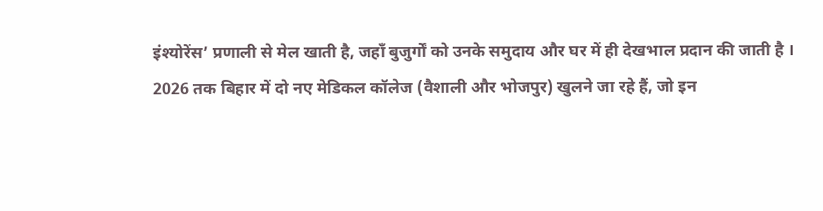इंश्योरेंस’ प्रणाली से मेल खाती है, जहाँ बुजुर्गों को उनके समुदाय और घर में ही देखभाल प्रदान की जाती है ।
2026 तक बिहार में दो नए मेडिकल कॉलेज (वैशाली और भोजपुर) खुलने जा रहे हैं, जो इन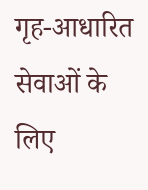गृह-आधारित सेवाओं के लिए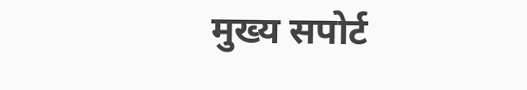मुख्य सपोर्ट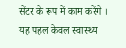सेंटर के रूप में काम करेंगे । यह पहल केवल स्वास्थ्य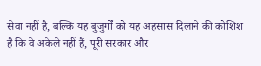सेवा नहीं है, बल्कि यह बुजुर्गों को यह अहसास दिलाने की कोशिश है कि वे अकेले नहीं हैं, पूरी सरकार और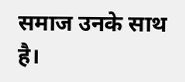समाज उनके साथ है।